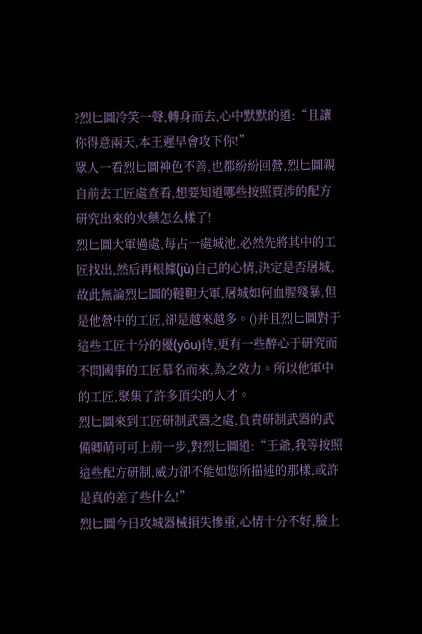?烈匕圖冷笑一聲,轉身而去,心中默默的道:“且讓你得意兩天,本王遲早會攻下你!”
眾人一看烈匕圖神色不善,也都紛紛回營,烈匕圖親自前去工匠處查看,想要知道哪些按照賈涉的配方研究出來的火藥怎么樣了!
烈匕圖大軍過處,每占一處城池,必然先將其中的工匠找出,然后再根據(jù)自己的心情,決定是否屠城,故此無論烈匕圖的韃靼大軍,屠城如何血腥殘暴,但是他營中的工匠,卻是越來越多。()并且烈匕圖對于這些工匠十分的優(yōu)待,更有一些醉心于研究而不問國事的工匠慕名而來,為之效力。所以他軍中的工匠,聚集了許多頂尖的人才。
烈匕圖來到工匠研制武器之處,負責研制武器的武備卿萌可可上前一步,對烈匕圖道:“王爺,我等按照這些配方研制,威力卻不能如您所描述的那樣,或許是真的差了些什么!”
烈匕圖今日攻城器械損失慘重,心情十分不好,臉上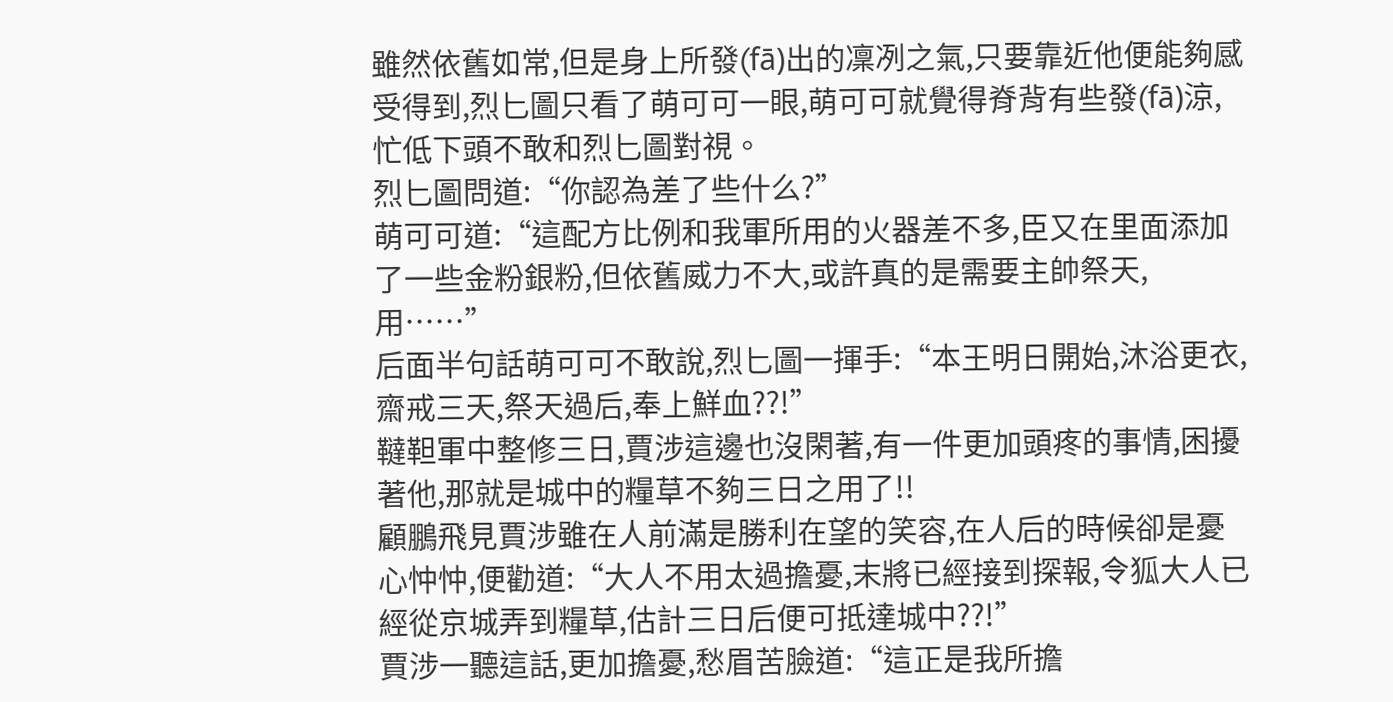雖然依舊如常,但是身上所發(fā)出的凜冽之氣,只要靠近他便能夠感受得到,烈匕圖只看了萌可可一眼,萌可可就覺得脊背有些發(fā)涼,忙低下頭不敢和烈匕圖對視。
烈匕圖問道:“你認為差了些什么?”
萌可可道:“這配方比例和我軍所用的火器差不多,臣又在里面添加了一些金粉銀粉,但依舊威力不大,或許真的是需要主帥祭天,用……”
后面半句話萌可可不敢說,烈匕圖一揮手:“本王明日開始,沐浴更衣,齋戒三天,祭天過后,奉上鮮血??!”
韃靼軍中整修三日,賈涉這邊也沒閑著,有一件更加頭疼的事情,困擾著他,那就是城中的糧草不夠三日之用了!!
顧鵬飛見賈涉雖在人前滿是勝利在望的笑容,在人后的時候卻是憂心忡忡,便勸道:“大人不用太過擔憂,末將已經接到探報,令狐大人已經從京城弄到糧草,估計三日后便可抵達城中??!”
賈涉一聽這話,更加擔憂,愁眉苦臉道:“這正是我所擔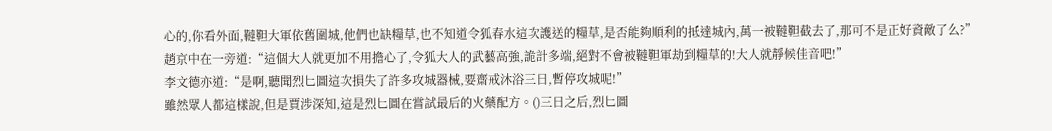心的,你看外面,韃靼大軍依舊圍城,他們也缺糧草,也不知道令狐春水這次護送的糧草,是否能夠順利的抵達城內,萬一被韃靼截去了,那可不是正好資敵了么?”
趙京中在一旁道:“這個大人就更加不用擔心了,令狐大人的武藝高強,詭計多端,絕對不會被韃靼軍劫到糧草的!大人就靜候佳音吧!”
李文德亦道:“是啊,聽聞烈匕圖這次損失了許多攻城器械,要齋戒沐浴三日,暫停攻城呢!”
雖然眾人都這樣說,但是賈涉深知,這是烈匕圖在嘗試最后的火藥配方。()三日之后,烈匕圖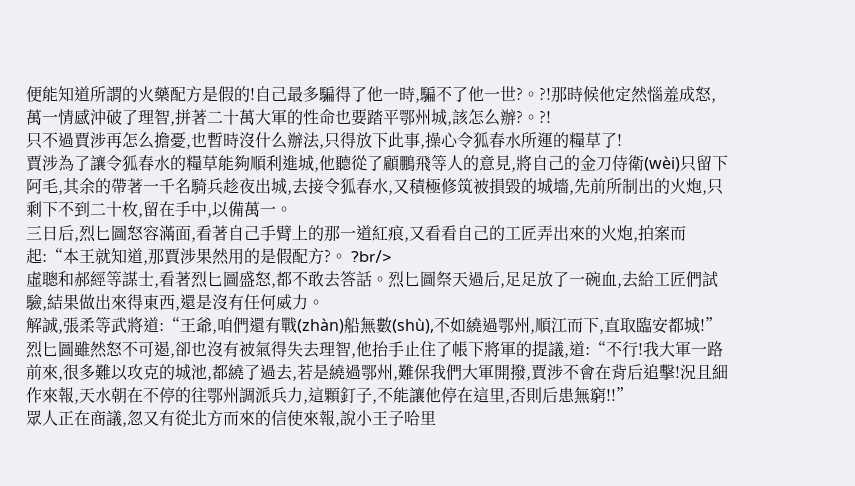便能知道所謂的火藥配方是假的!自己最多騙得了他一時,騙不了他一世?。?!那時候他定然惱羞成怒,萬一情感沖破了理智,拼著二十萬大軍的性命也要踏平鄂州城,該怎么辦?。?!
只不過賈涉再怎么擔憂,也暫時沒什么辦法,只得放下此事,操心令狐春水所運的糧草了!
賈涉為了讓令狐春水的糧草能夠順利進城,他聽從了顧鵬飛等人的意見,將自己的金刀侍衛(wèi)只留下阿毛,其余的帶著一千名騎兵趁夜出城,去接令狐春水,又積極修筑被損毀的城墻,先前所制出的火炮,只剩下不到二十枚,留在手中,以備萬一。
三日后,烈匕圖怒容滿面,看著自己手臂上的那一道紅痕,又看看自己的工匠弄出來的火炮,拍案而起:“本王就知道,那賈涉果然用的是假配方?。 ?br/>
虛聰和郝經等謀士,看著烈匕圖盛怒,都不敢去答話。烈匕圖祭天過后,足足放了一碗血,去給工匠們試驗,結果做出來得東西,還是沒有任何威力。
解誠,張柔等武將道:“王爺,咱們還有戰(zhàn)船無數(shù),不如繞過鄂州,順江而下,直取臨安都城!”
烈匕圖雖然怒不可遏,卻也沒有被氣得失去理智,他抬手止住了帳下將軍的提議,道:“不行!我大軍一路前來,很多難以攻克的城池,都繞了過去,若是繞過鄂州,難保我們大軍開撥,賈涉不會在背后追擊!況且細作來報,天水朝在不停的往鄂州調派兵力,這顆釘子,不能讓他停在這里,否則后患無窮!!”
眾人正在商議,忽又有從北方而來的信使來報,說小王子哈里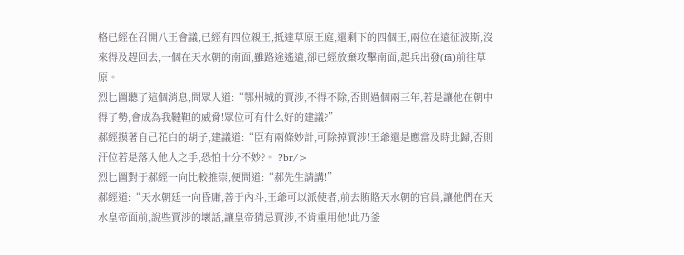格已經在召開八王會議,已經有四位親王,抵達草原王庭,還剩下的四個王,兩位在遠征波斯,沒來得及趕回去,一個在天水朝的南面,雖路途遙遠,卻已經放棄攻擊南面,起兵出發(fā)前往草原。
烈匕圖聽了這個消息,問眾人道:“鄂州城的賈涉,不得不除,否則過個兩三年,若是讓他在朝中得了勢,會成為我韃靼的威脅!眾位可有什么好的建議?”
郝經摸著自己花白的胡子,建議道:“臣有兩條妙計,可除掉賈涉!王爺還是應當及時北歸,否則汗位若是落入他人之手,恐怕十分不妙?。 ?br/>
烈匕圖對于郝經一向比較推崇,便問道:“郝先生請講!”
郝經道:“天水朝廷一向昏庸,善于內斗,王爺可以派使者,前去賄賂天水朝的官員,讓他們在天水皇帝面前,說些賈涉的壞話,讓皇帝猜忌賈涉,不肯重用他!此乃釜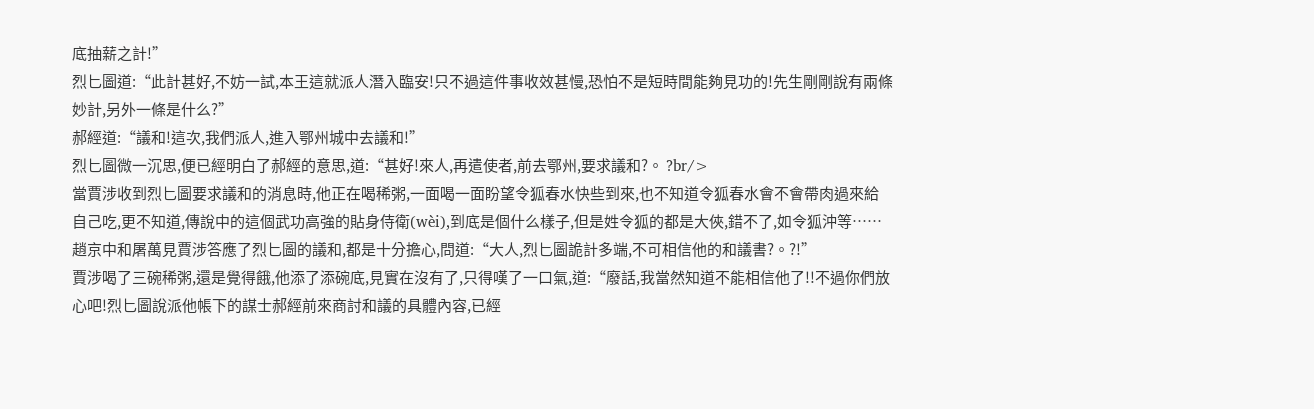底抽薪之計!”
烈匕圖道:“此計甚好,不妨一試,本王這就派人潛入臨安!只不過這件事收效甚慢,恐怕不是短時間能夠見功的!先生剛剛說有兩條妙計,另外一條是什么?”
郝經道:“議和!這次,我們派人,進入鄂州城中去議和!”
烈匕圖微一沉思,便已經明白了郝經的意思,道:“甚好!來人,再遣使者,前去鄂州,要求議和?。 ?br/>
當賈涉收到烈匕圖要求議和的消息時,他正在喝稀粥,一面喝一面盼望令狐春水快些到來,也不知道令狐春水會不會帶肉過來給自己吃,更不知道,傳說中的這個武功高強的貼身侍衛(wèi),到底是個什么樣子,但是姓令狐的都是大俠,錯不了,如令狐沖等……
趙京中和屠萬見賈涉答應了烈匕圖的議和,都是十分擔心,問道:“大人,烈匕圖詭計多端,不可相信他的和議書?。?!”
賈涉喝了三碗稀粥,還是覺得餓,他添了添碗底,見實在沒有了,只得嘆了一口氣,道:“廢話,我當然知道不能相信他了!!不過你們放心吧!烈匕圖說派他帳下的謀士郝經前來商討和議的具體內容,已經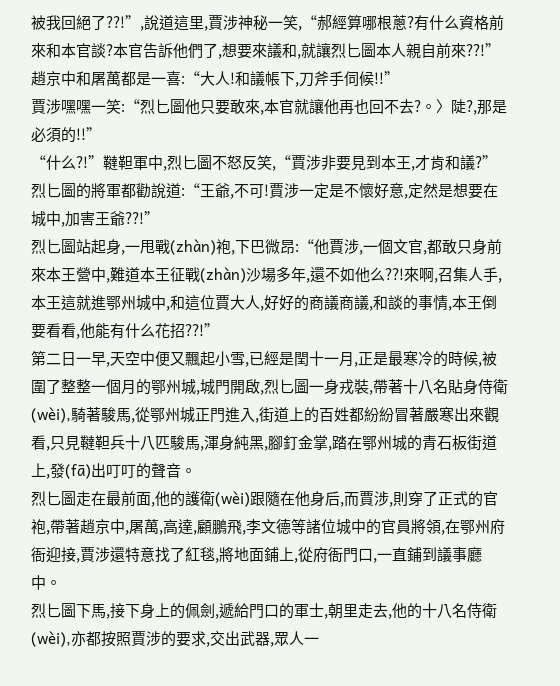被我回絕了??!”,說道這里,賈涉神秘一笑,“郝經算哪根蔥?有什么資格前來和本官談?本官告訴他們了,想要來議和,就讓烈匕圖本人親自前來??!”
趙京中和屠萬都是一喜:“大人!和議帳下,刀斧手伺候!!”
賈涉嘿嘿一笑:“烈匕圖他只要敢來,本官就讓他再也回不去?。〉陡?,那是必須的!!”
“什么?!”韃靼軍中,烈匕圖不怒反笑,“賈涉非要見到本王,才肯和議?”
烈匕圖的將軍都勸說道:“王爺,不可!賈涉一定是不懷好意,定然是想要在城中,加害王爺??!”
烈匕圖站起身,一甩戰(zhàn)袍,下巴微昂:“他賈涉,一個文官,都敢只身前來本王營中,難道本王征戰(zhàn)沙場多年,還不如他么??!來啊,召集人手,本王這就進鄂州城中,和這位賈大人,好好的商議商議,和談的事情,本王倒要看看,他能有什么花招??!”
第二日一早,天空中便又飄起小雪,已經是閏十一月,正是最寒冷的時候,被圍了整整一個月的鄂州城,城門開啟,烈匕圖一身戎裝,帶著十八名貼身侍衛(wèi),騎著駿馬,從鄂州城正門進入,街道上的百姓都紛紛冒著嚴寒出來觀看,只見韃靼兵十八匹駿馬,渾身純黑,腳釘金掌,踏在鄂州城的青石板街道上,發(fā)出叮叮的聲音。
烈匕圖走在最前面,他的護衛(wèi)跟隨在他身后,而賈涉,則穿了正式的官袍,帶著趙京中,屠萬,高達,顧鵬飛,李文德等諸位城中的官員將領,在鄂州府衙迎接,賈涉還特意找了紅毯,將地面鋪上,從府衙門口,一直鋪到議事廳中。
烈匕圖下馬,接下身上的佩劍,遞給門口的軍士,朝里走去,他的十八名侍衛(wèi),亦都按照賈涉的要求,交出武器,眾人一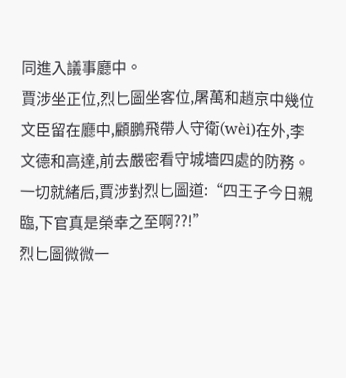同進入議事廳中。
賈涉坐正位,烈匕圖坐客位,屠萬和趙京中幾位文臣留在廳中,顧鵬飛帶人守衛(wèi)在外,李文德和高達,前去嚴密看守城墻四處的防務。
一切就緒后,賈涉對烈匕圖道:“四王子今日親臨,下官真是榮幸之至啊??!”
烈匕圖微微一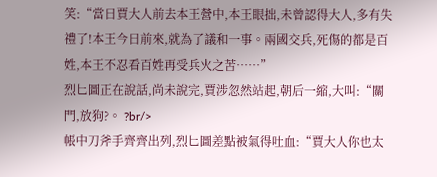笑:“當日賈大人前去本王營中,本王眼拙,未曾認得大人,多有失禮了!本王今日前來,就為了議和一事。兩國交兵,死傷的都是百姓,本王不忍看百姓再受兵火之苦……”
烈匕圖正在說話,尚未說完,賈涉忽然站起,朝后一縮,大叫:“關門,放狗?。 ?br/>
帳中刀斧手齊齊出列,烈匕圖差點被氣得吐血:“賈大人你也太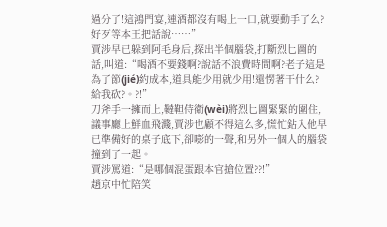過分了!這鴻門宴,連酒都沒有喝上一口,就要動手了么?好歹等本王把話說……”
賈涉早已躲到阿毛身后,探出半個腦袋,打斷烈匕圖的話,叫道:“喝酒不要錢啊?說話不浪費時間啊?老子這是為了節(jié)約成本,道具能少用就少用!還愣著干什么?給我砍?。?!”
刀斧手一擁而上,韃靼侍衛(wèi)將烈匕圖緊緊的圍住,議事廳上鮮血飛濺,賈涉也顧不得這么多,慌忙鉆入他早已準備好的桌子底下,卻嘭的一聲,和另外一個人的腦袋撞到了一起。
賈涉罵道:“是哪個混蛋跟本官搶位置??!”
趙京中忙陪笑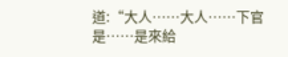道:“大人……大人……下官是……是來給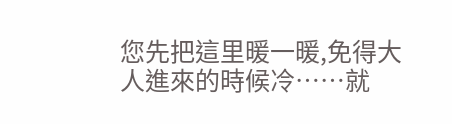您先把這里暖一暖,免得大人進來的時候冷……就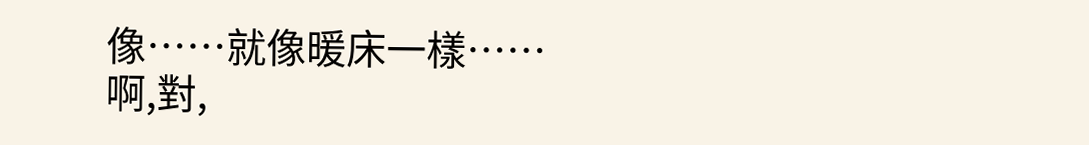像……就像暖床一樣……啊,對,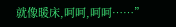就像暖床,呵呵,呵呵……”